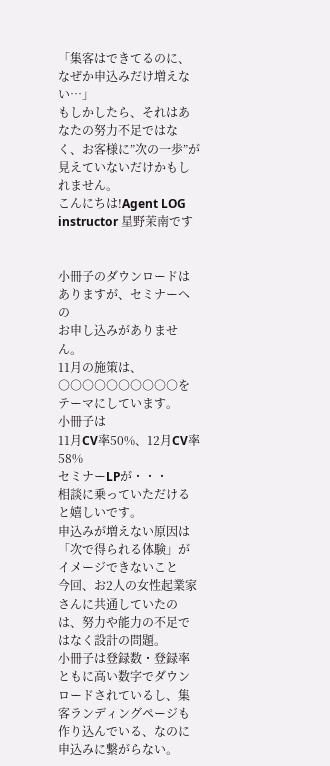「集客はできてるのに、なぜか申込みだけ増えない…」
もしかしたら、それはあなたの努力不足ではなく、お客様に”次の一歩”が見えていないだけかもしれません。
こんにちは!Agent LOG instructor 星野茉南です


小冊子のダウンロードはありますが、セミナーへの
お申し込みがありません。
11月の施策は、○○○○○○○○○○を
テーマにしています。
小冊子は
11月CV率50%、12月CV率58%
セミナーLPが・・・
相談に乗っていただけると嬉しいです。
申込みが増えない原因は「次で得られる体験」がイメージできないこと
今回、お2人の女性起業家さんに共通していたのは、努力や能力の不足ではなく設計の問題。
小冊子は登録数・登録率ともに高い数字でダウンロードされているし、集客ランディングページも作り込んでいる、なのに申込みに繋がらない。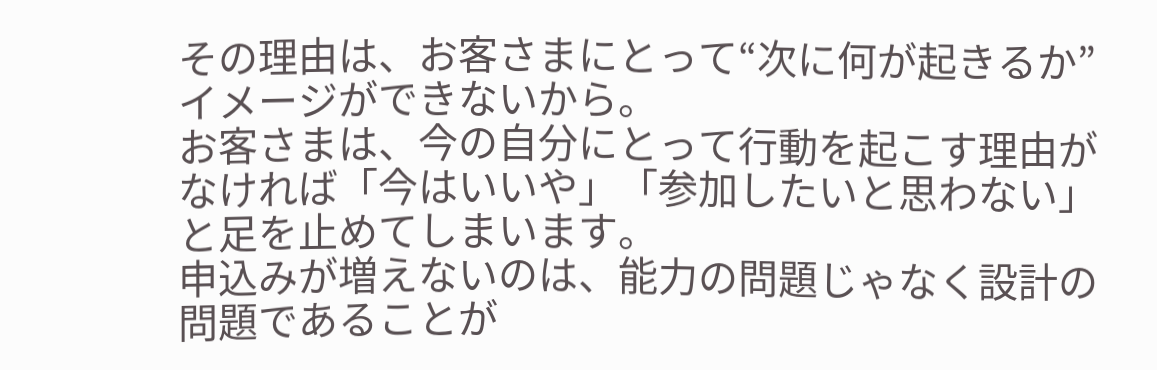その理由は、お客さまにとって“次に何が起きるか”イメージができないから。
お客さまは、今の自分にとって行動を起こす理由がなければ「今はいいや」「参加したいと思わない」と足を止めてしまいます。
申込みが増えないのは、能力の問題じゃなく設計の問題であることが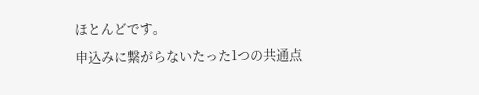ほとんどです。
申込みに繋がらないたった1つの共通点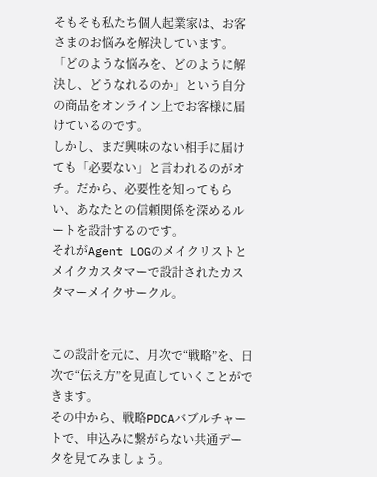そもそも私たち個人起業家は、お客さまのお悩みを解決しています。「どのような悩みを、どのように解決し、どうなれるのか」という自分の商品をオンライン上でお客様に届けているのです。
しかし、まだ興味のない相手に届けても「必要ない」と言われるのがオチ。だから、必要性を知ってもらい、あなたとの信頼関係を深めるルートを設計するのです。
それがAgent LOGのメイクリストとメイクカスタマーで設計されたカスタマーメイクサークル。


この設計を元に、月次で“戦略”を、日次で“伝え方”を見直していくことができます。
その中から、戦略PDCAバブルチャートで、申込みに繋がらない共通データを見てみましょう。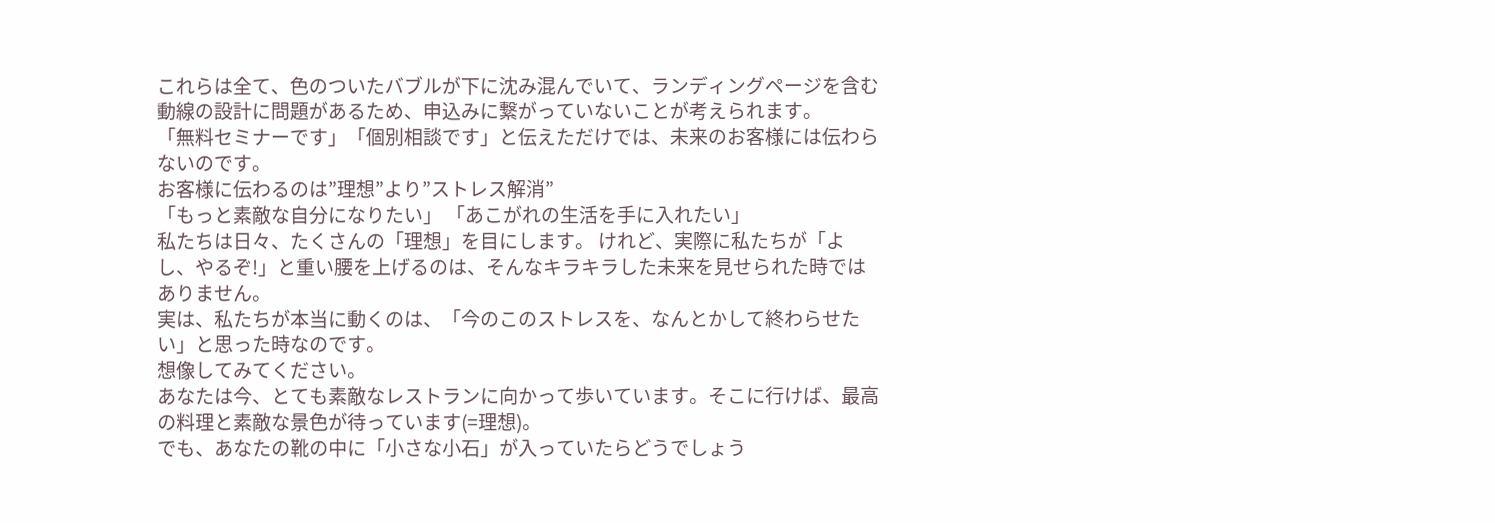これらは全て、色のついたバブルが下に沈み混んでいて、ランディングページを含む動線の設計に問題があるため、申込みに繋がっていないことが考えられます。
「無料セミナーです」「個別相談です」と伝えただけでは、未来のお客様には伝わらないのです。
お客様に伝わるのは”理想”より”ストレス解消”
「もっと素敵な自分になりたい」 「あこがれの生活を手に入れたい」
私たちは日々、たくさんの「理想」を目にします。 けれど、実際に私たちが「よし、やるぞ!」と重い腰を上げるのは、そんなキラキラした未来を見せられた時ではありません。
実は、私たちが本当に動くのは、「今のこのストレスを、なんとかして終わらせたい」と思った時なのです。
想像してみてください。
あなたは今、とても素敵なレストランに向かって歩いています。そこに行けば、最高の料理と素敵な景色が待っています(=理想)。
でも、あなたの靴の中に「小さな小石」が入っていたらどうでしょう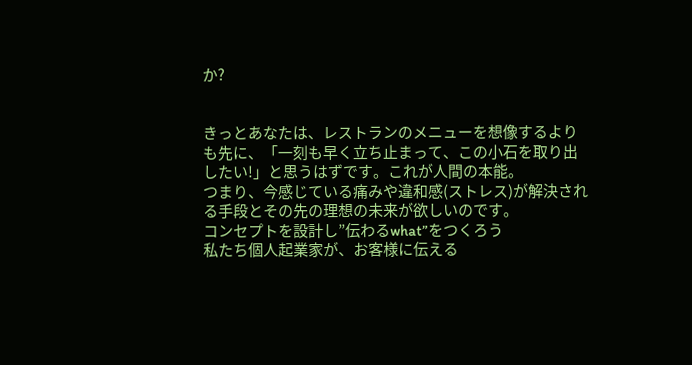か?


きっとあなたは、レストランのメニューを想像するよりも先に、「一刻も早く立ち止まって、この小石を取り出したい!」と思うはずです。これが人間の本能。
つまり、今感じている痛みや違和感(ストレス)が解決される手段とその先の理想の未来が欲しいのです。
コンセプトを設計し”伝わるwhat”をつくろう
私たち個人起業家が、お客様に伝える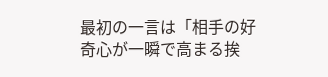最初の一言は「相手の好奇心が一瞬で高まる挨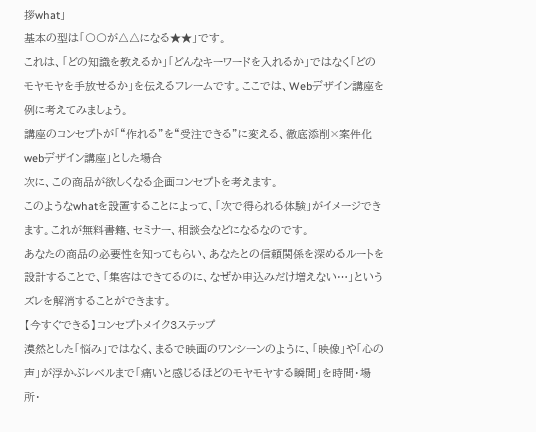拶what」
基本の型は「〇〇が△△になる★★」です。
これは、「どの知識を教えるか」「どんなキーワードを入れるか」ではなく「どのモヤモヤを手放せるか」を伝えるフレームです。ここでは、Webデザイン講座を例に考えてみましょう。
講座のコンセプトが「“作れる”を“受注できる”に変える、徹底添削×案件化webデザイン講座」とした場合
次に、この商品が欲しくなる企画コンセプトを考えます。
このようなwhatを設置することによって、「次で得られる体験」がイメージできます。これが無料書籍、セミナー、相談会などになるなのです。
あなたの商品の必要性を知ってもらい、あなたとの信頼関係を深めるルートを設計することで、「集客はできてるのに、なぜか申込みだけ増えない…」というズレを解消することができます。
【今すぐできる】コンセプトメイク3ステップ
漠然とした「悩み」ではなく、まるで映画のワンシーンのように、「映像」や「心の声」が浮かぶレベルまで「痛いと感じるほどのモヤモヤする瞬間」を時間・場所・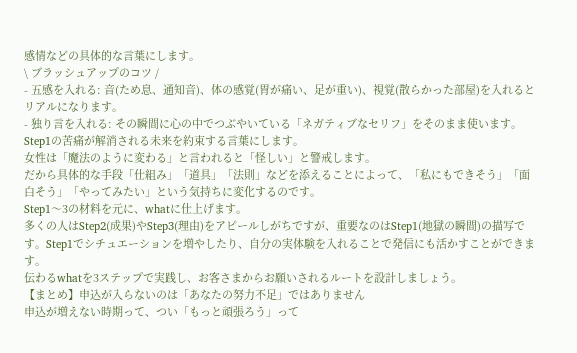感情などの具体的な言葉にします。
\ ブラッシュアップのコツ /
- 五感を入れる: 音(ため息、通知音)、体の感覚(胃が痛い、足が重い)、視覚(散らかった部屋)を入れるとリアルになります。
- 独り言を入れる: その瞬間に心の中でつぶやいている「ネガティブなセリフ」をそのまま使います。
Step1の苦痛が解消される未来を約束する言葉にします。
女性は「魔法のように変わる」と言われると「怪しい」と警戒します。
だから具体的な手段「仕組み」「道具」「法則」などを添えることによって、「私にもできそう」「面白そう」「やってみたい」という気持ちに変化するのです。
Step1〜3の材料を元に、whatに仕上げます。
多くの人はStep2(成果)やStep3(理由)をアピールしがちですが、重要なのはStep1(地獄の瞬間)の描写です。Step1でシチュエーションを増やしたり、自分の実体験を入れることで発信にも活かすことができます。
伝わるwhatを3ステップで実践し、お客さまからお願いされるルートを設計しましょう。
【まとめ】申込が入らないのは「あなたの努力不足」ではありません
申込が増えない時期って、つい「もっと頑張ろう」って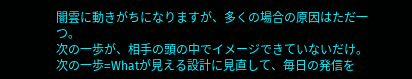闇雲に動きがちになりますが、多くの場合の原因はただ一つ。
次の一歩が、相手の頭の中でイメージできていないだけ。次の一歩=Whatが見える設計に見直して、毎日の発信を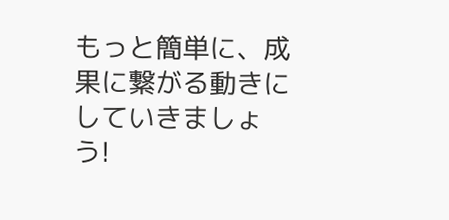もっと簡単に、成果に繋がる動きにしていきましょう!